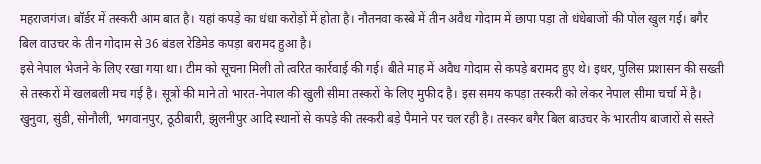महराजगंज। बॉर्डर में तस्करी आम बात है। यहां कपड़े का धंधा करोड़ों में होता है। नौतनवा कस्बे में तीन अवैध गोदाम में छापा पड़ा तो धंधेबाजों की पोल खुल गई। बगैर बिल वाउचर के तीन गोदाम से 36 बंडल रेडिमेड कपड़ा बरामद हुआ है।
इसे नेपाल भेजने के लिए रखा गया था। टीम को सूचना मिली तो त्वरित कार्रवाई की गई। बीते माह में अवैध गोदाम से कपड़े बरामद हुए थे। इधर, पुलिस प्रशासन की सख्ती से तस्करों में खलबली मच गई है। सूत्रों की माने तो भारत-नेपाल की खुली सीमा तस्करों के लिए मुफीद है। इस समय कपड़ा तस्करी को लेकर नेपाल सीमा चर्चा में है।
खुनुवा, सुंडी, सोनौली, भगवानपुर, ठूठीबारी, झुलनीपुर आदि स्थानों से कपड़े की तस्करी बड़े पैमाने पर चल रही है। तस्कर बगैर बिल बाउचर के भारतीय बाजारों से सस्ते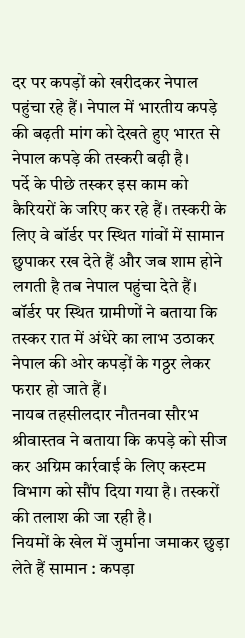दर पर कपड़ों को खरीदकर नेपाल पहुंचा रहे हैं। नेपाल में भारतीय कपड़े की बढ़ती मांग को देखते हुए भारत से नेपाल कपड़े की तस्करी बढ़ी है।
पर्दे के पीछे तस्कर इस काम को कैरियरों के जरिए कर रहे हैं। तस्करी के लिए वे बॉर्डर पर स्थित गांवों में सामान छुपाकर रख देते हैं और जब शाम होने लगती है तब नेपाल पहुंचा देते हैं। बॉर्डर पर स्थित ग्रामीणों ने बताया कि तस्कर रात में अंधेरे का लाभ उठाकर नेपाल की ओर कपड़ों के गठ्ठर लेकर फरार हो जाते हैं।
नायब तहसीलदार नौतनवा सौरभ श्रीवास्तव ने बताया कि कपड़े को सीज कर अग्रिम कार्रवाई के लिए कस्टम विभाग को सौंप दिया गया है। तस्करों की तलाश की जा रही है।
नियमों के खेल में जुर्माना जमाकर छुड़ा लेते हैं सामान : कपड़ा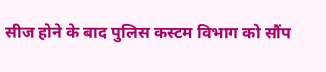सीज होने के बाद पुलिस कस्टम विभाग को सौंप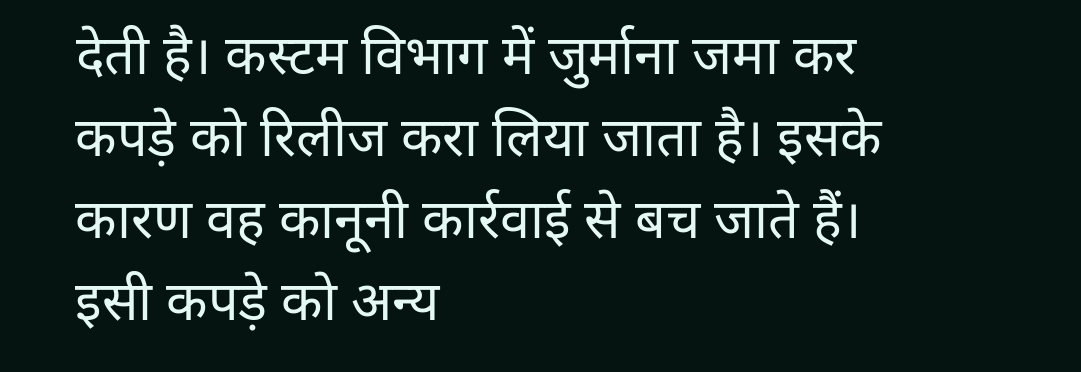देती है। कस्टम विभाग में जुर्माना जमा कर कपड़े को रिलीज करा लिया जाता है। इसके कारण वह कानूनी कार्रवाई से बच जाते हैं।
इसी कपड़े को अन्य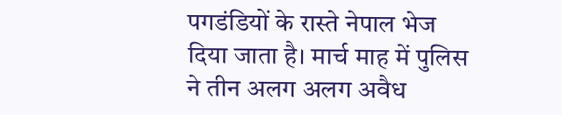पगडंडियों के रास्ते नेपाल भेज दिया जाता है। मार्च माह में पुलिस ने तीन अलग अलग अवैध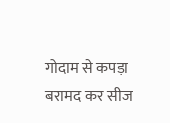गोदाम से कपड़ा बरामद कर सीज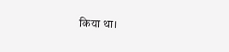किया था।